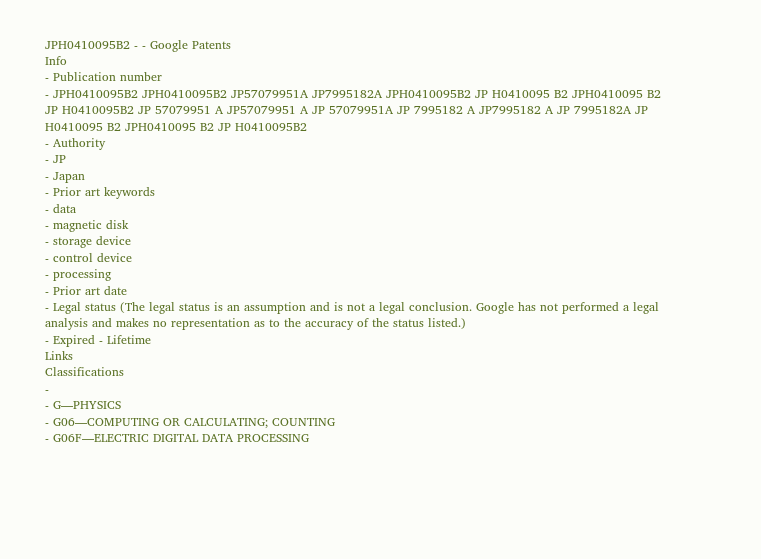JPH0410095B2 - - Google Patents
Info
- Publication number
- JPH0410095B2 JPH0410095B2 JP57079951A JP7995182A JPH0410095B2 JP H0410095 B2 JPH0410095 B2 JP H0410095B2 JP 57079951 A JP57079951 A JP 57079951A JP 7995182 A JP7995182 A JP 7995182A JP H0410095 B2 JPH0410095 B2 JP H0410095B2
- Authority
- JP
- Japan
- Prior art keywords
- data
- magnetic disk
- storage device
- control device
- processing
- Prior art date
- Legal status (The legal status is an assumption and is not a legal conclusion. Google has not performed a legal analysis and makes no representation as to the accuracy of the status listed.)
- Expired - Lifetime
Links
Classifications
-
- G—PHYSICS
- G06—COMPUTING OR CALCULATING; COUNTING
- G06F—ELECTRIC DIGITAL DATA PROCESSING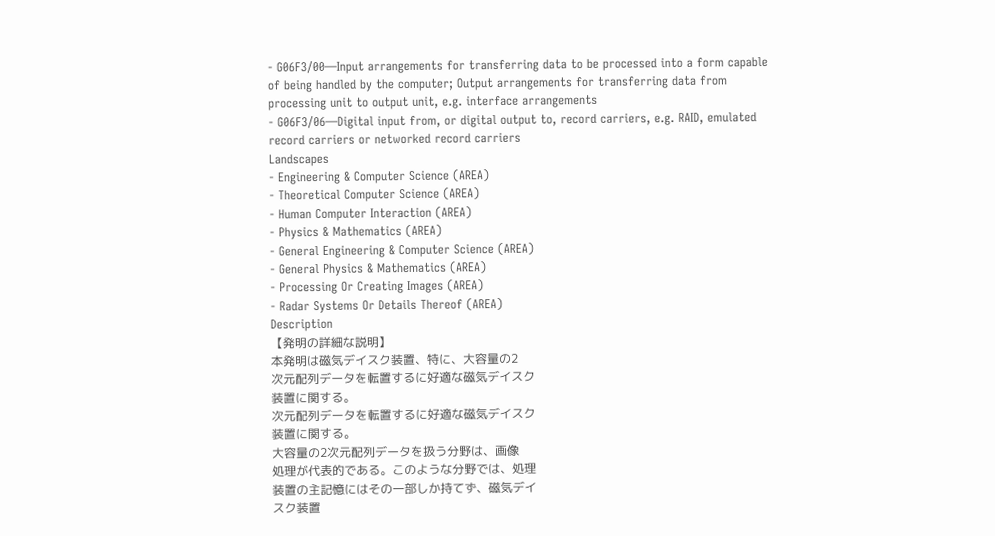- G06F3/00—Input arrangements for transferring data to be processed into a form capable of being handled by the computer; Output arrangements for transferring data from processing unit to output unit, e.g. interface arrangements
- G06F3/06—Digital input from, or digital output to, record carriers, e.g. RAID, emulated record carriers or networked record carriers
Landscapes
- Engineering & Computer Science (AREA)
- Theoretical Computer Science (AREA)
- Human Computer Interaction (AREA)
- Physics & Mathematics (AREA)
- General Engineering & Computer Science (AREA)
- General Physics & Mathematics (AREA)
- Processing Or Creating Images (AREA)
- Radar Systems Or Details Thereof (AREA)
Description
【発明の詳細な説明】
本発明は磁気デイスク装置、特に、大容量の2
次元配列データを転置するに好適な磁気デイスク
装置に関する。
次元配列データを転置するに好適な磁気デイスク
装置に関する。
大容量の2次元配列データを扱う分野は、画像
処理が代表的である。このような分野では、処理
装置の主記憶にはその一部しか持てず、磁気デイ
スク装置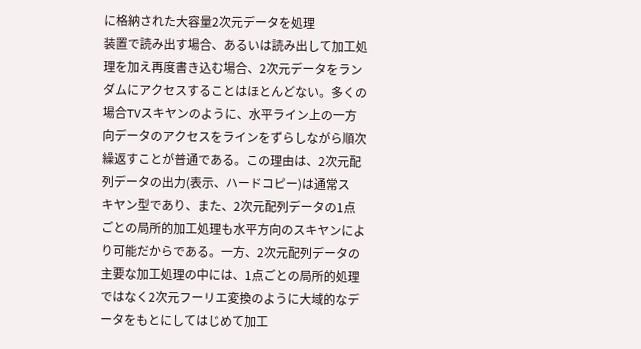に格納された大容量2次元データを処理
装置で読み出す場合、あるいは読み出して加工処
理を加え再度書き込む場合、2次元データをラン
ダムにアクセスすることはほとんどない。多くの
場合TVスキヤンのように、水平ライン上の一方
向データのアクセスをラインをずらしながら順次
繰返すことが普通である。この理由は、2次元配
列データの出力(表示、ハードコピー)は通常ス
キヤン型であり、また、2次元配列データの1点
ごとの局所的加工処理も水平方向のスキヤンによ
り可能だからである。一方、2次元配列データの
主要な加工処理の中には、1点ごとの局所的処理
ではなく2次元フーリエ変換のように大域的なデ
ータをもとにしてはじめて加工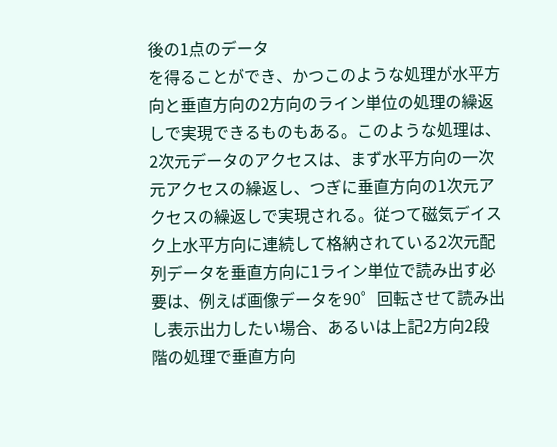後の1点のデータ
を得ることができ、かつこのような処理が水平方
向と垂直方向の2方向のライン単位の処理の繰返
しで実現できるものもある。このような処理は、
2次元データのアクセスは、まず水平方向の一次
元アクセスの繰返し、つぎに垂直方向の1次元ア
クセスの繰返しで実現される。従つて磁気デイス
ク上水平方向に連続して格納されている2次元配
列データを垂直方向に1ライン単位で読み出す必
要は、例えば画像データを90゜回転させて読み出
し表示出力したい場合、あるいは上記2方向2段
階の処理で垂直方向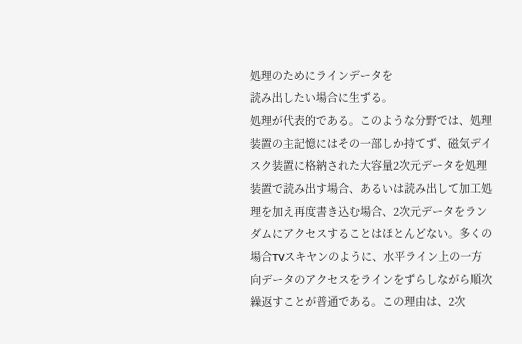処理のためにラインデータを
読み出したい場合に生ずる。
処理が代表的である。このような分野では、処理
装置の主記憶にはその一部しか持てず、磁気デイ
スク装置に格納された大容量2次元データを処理
装置で読み出す場合、あるいは読み出して加工処
理を加え再度書き込む場合、2次元データをラン
ダムにアクセスすることはほとんどない。多くの
場合TVスキヤンのように、水平ライン上の一方
向データのアクセスをラインをずらしながら順次
繰返すことが普通である。この理由は、2次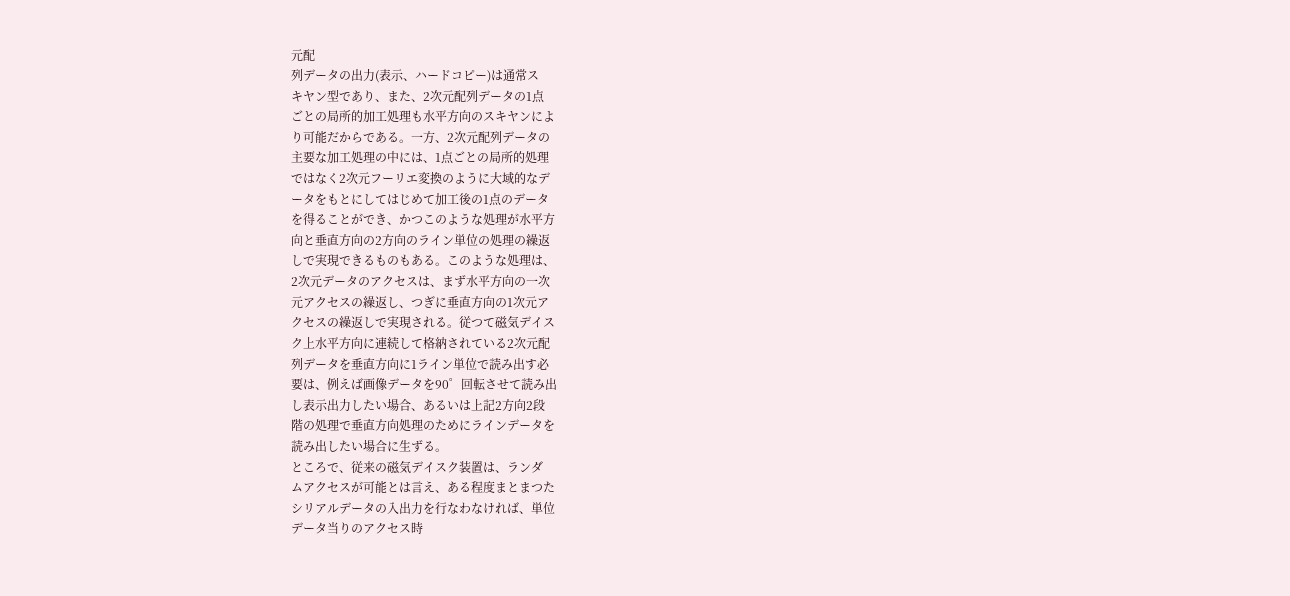元配
列データの出力(表示、ハードコピー)は通常ス
キヤン型であり、また、2次元配列データの1点
ごとの局所的加工処理も水平方向のスキヤンによ
り可能だからである。一方、2次元配列データの
主要な加工処理の中には、1点ごとの局所的処理
ではなく2次元フーリエ変換のように大域的なデ
ータをもとにしてはじめて加工後の1点のデータ
を得ることができ、かつこのような処理が水平方
向と垂直方向の2方向のライン単位の処理の繰返
しで実現できるものもある。このような処理は、
2次元データのアクセスは、まず水平方向の一次
元アクセスの繰返し、つぎに垂直方向の1次元ア
クセスの繰返しで実現される。従つて磁気デイス
ク上水平方向に連続して格納されている2次元配
列データを垂直方向に1ライン単位で読み出す必
要は、例えば画像データを90゜回転させて読み出
し表示出力したい場合、あるいは上記2方向2段
階の処理で垂直方向処理のためにラインデータを
読み出したい場合に生ずる。
ところで、従来の磁気デイスク装置は、ランダ
ムアクセスが可能とは言え、ある程度まとまつた
シリアルデータの入出力を行なわなければ、単位
データ当りのアクセス時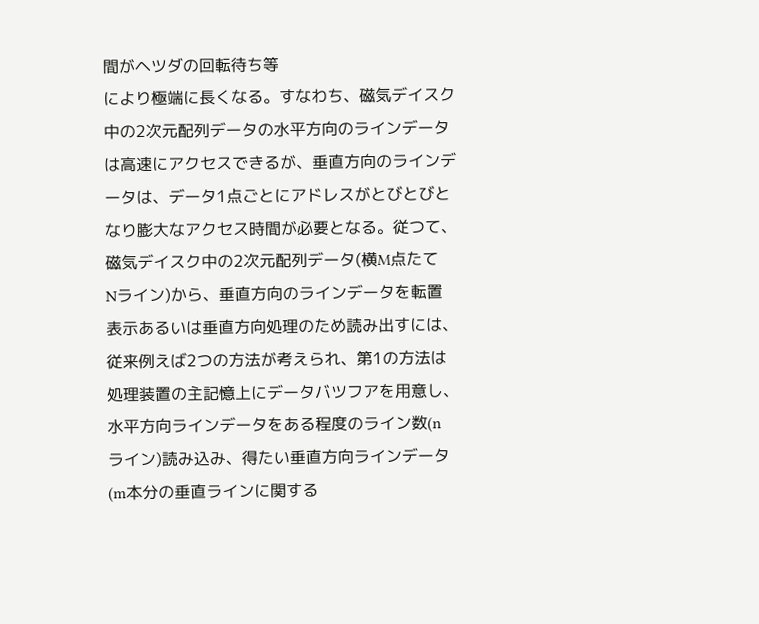間がヘツダの回転待ち等
により極端に長くなる。すなわち、磁気デイスク
中の2次元配列データの水平方向のラインデータ
は高速にアクセスできるが、垂直方向のラインデ
ータは、データ1点ごとにアドレスがとびとびと
なり膨大なアクセス時間が必要となる。従つて、
磁気デイスク中の2次元配列データ(横M点たて
Nライン)から、垂直方向のラインデータを転置
表示あるいは垂直方向処理のため読み出すには、
従来例えば2つの方法が考えられ、第1の方法は
処理装置の主記憶上にデータバツフアを用意し、
水平方向ラインデータをある程度のライン数(n
ライン)読み込み、得たい垂直方向ラインデータ
(m本分の垂直ラインに関する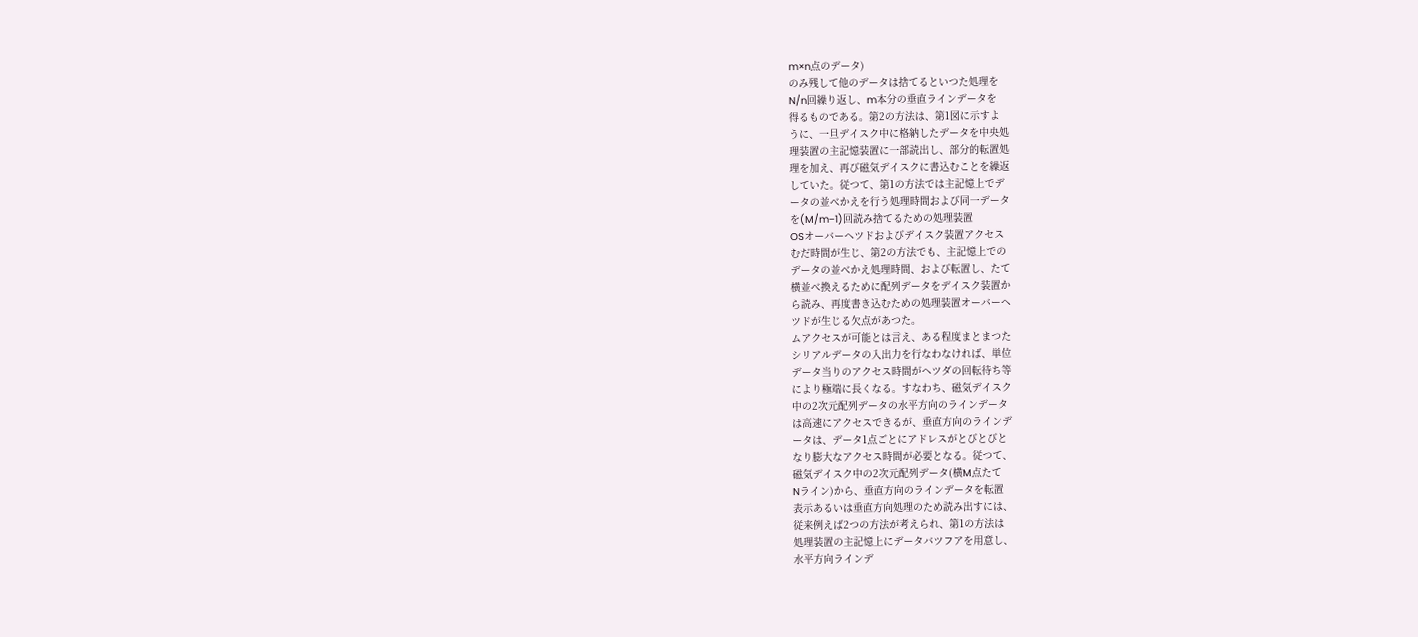m×n点のデータ)
のみ残して他のデータは捨てるといつた処理を
N/n回繰り返し、m本分の垂直ラインデータを
得るものである。第2の方法は、第1図に示すよ
うに、一旦デイスク中に格納したデータを中央処
理装置の主記憶装置に一部読出し、部分的転置処
理を加え、再び磁気デイスクに書込むことを繰返
していた。従つて、第1の方法では主記憶上でデ
ータの並べかえを行う処理時間および同一データ
を(M/m−1)回読み捨てるための処理装置
OSオーバーヘツドおよびデイスク装置アクセス
むだ時間が生じ、第2の方法でも、主記憶上での
データの並べかえ処理時間、および転置し、たて
横並べ換えるために配列データをデイスク装置か
ら読み、再度書き込むための処理装置オーバーヘ
ツドが生じる欠点があつた。
ムアクセスが可能とは言え、ある程度まとまつた
シリアルデータの入出力を行なわなければ、単位
データ当りのアクセス時間がヘツダの回転待ち等
により極端に長くなる。すなわち、磁気デイスク
中の2次元配列データの水平方向のラインデータ
は高速にアクセスできるが、垂直方向のラインデ
ータは、データ1点ごとにアドレスがとびとびと
なり膨大なアクセス時間が必要となる。従つて、
磁気デイスク中の2次元配列データ(横M点たて
Nライン)から、垂直方向のラインデータを転置
表示あるいは垂直方向処理のため読み出すには、
従来例えば2つの方法が考えられ、第1の方法は
処理装置の主記憶上にデータバツフアを用意し、
水平方向ラインデ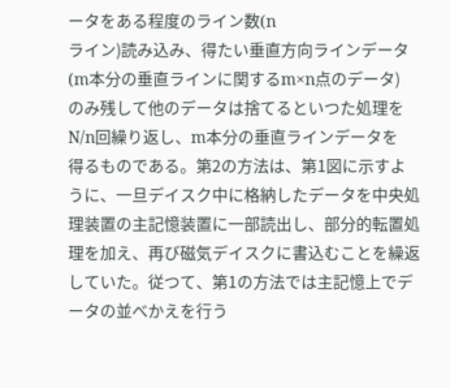ータをある程度のライン数(n
ライン)読み込み、得たい垂直方向ラインデータ
(m本分の垂直ラインに関するm×n点のデータ)
のみ残して他のデータは捨てるといつた処理を
N/n回繰り返し、m本分の垂直ラインデータを
得るものである。第2の方法は、第1図に示すよ
うに、一旦デイスク中に格納したデータを中央処
理装置の主記憶装置に一部読出し、部分的転置処
理を加え、再び磁気デイスクに書込むことを繰返
していた。従つて、第1の方法では主記憶上でデ
ータの並べかえを行う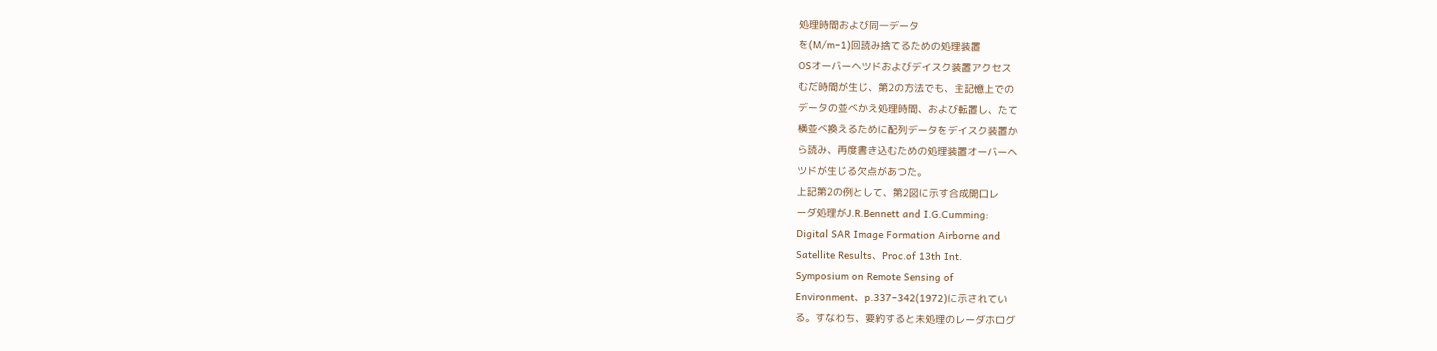処理時間および同一データ
を(M/m−1)回読み捨てるための処理装置
OSオーバーヘツドおよびデイスク装置アクセス
むだ時間が生じ、第2の方法でも、主記憶上での
データの並べかえ処理時間、および転置し、たて
横並べ換えるために配列データをデイスク装置か
ら読み、再度書き込むための処理装置オーバーヘ
ツドが生じる欠点があつた。
上記第2の例として、第2図に示す合成開口レ
ーダ処理がJ.R.Bennett and I.G.Cumming:
Digital SAR Image Formation Airborne and
Satellite Results、Proc.of 13th Int.
Symposium on Remote Sensing of
Environment、p.337−342(1972)に示されてい
る。すなわち、要約すると未処理のレーダホログ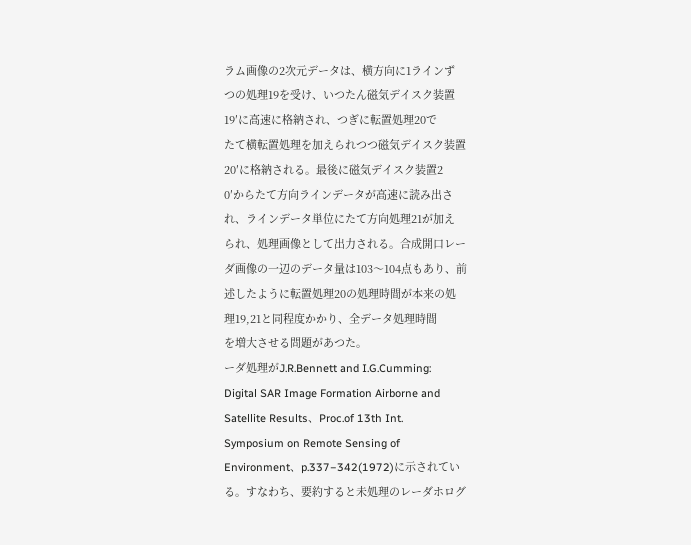ラム画像の2次元データは、横方向に1ラインず
つの処理19を受け、いつたん磁気デイスク装置
19′に高速に格納され、つぎに転置処理20で
たて横転置処理を加えられつつ磁気デイスク装置
20′に格納される。最後に磁気デイスク装置2
0′からたて方向ラインデータが高速に読み出さ
れ、ラインデータ単位にたて方向処理21が加え
られ、処理画像として出力される。合成開口レー
ダ画像の一辺のデータ量は103〜104点もあり、前
述したように転置処理20の処理時間が本来の処
理19,21と同程度かかり、全データ処理時間
を増大させる問題があつた。
ーダ処理がJ.R.Bennett and I.G.Cumming:
Digital SAR Image Formation Airborne and
Satellite Results、Proc.of 13th Int.
Symposium on Remote Sensing of
Environment、p.337−342(1972)に示されてい
る。すなわち、要約すると未処理のレーダホログ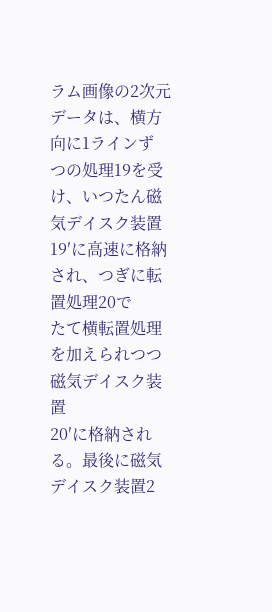ラム画像の2次元データは、横方向に1ラインず
つの処理19を受け、いつたん磁気デイスク装置
19′に高速に格納され、つぎに転置処理20で
たて横転置処理を加えられつつ磁気デイスク装置
20′に格納される。最後に磁気デイスク装置2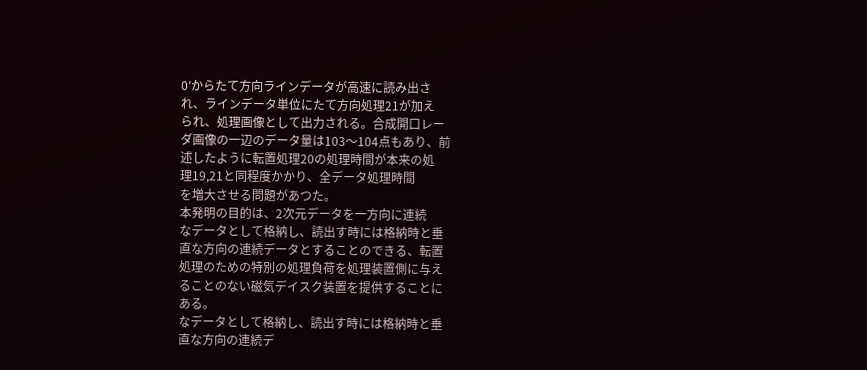0′からたて方向ラインデータが高速に読み出さ
れ、ラインデータ単位にたて方向処理21が加え
られ、処理画像として出力される。合成開口レー
ダ画像の一辺のデータ量は103〜104点もあり、前
述したように転置処理20の処理時間が本来の処
理19,21と同程度かかり、全データ処理時間
を増大させる問題があつた。
本発明の目的は、2次元データを一方向に連続
なデータとして格納し、読出す時には格納時と垂
直な方向の連続データとすることのできる、転置
処理のための特別の処理負荷を処理装置側に与え
ることのない磁気デイスク装置を提供することに
ある。
なデータとして格納し、読出す時には格納時と垂
直な方向の連続デ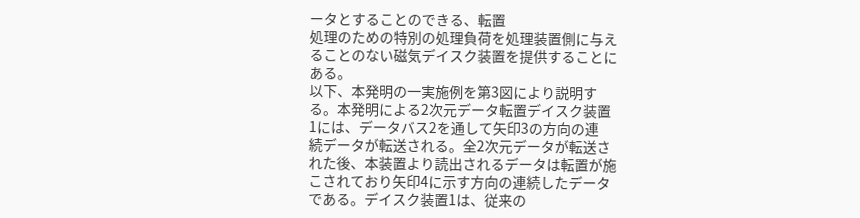ータとすることのできる、転置
処理のための特別の処理負荷を処理装置側に与え
ることのない磁気デイスク装置を提供することに
ある。
以下、本発明の一実施例を第3図により説明す
る。本発明による2次元データ転置デイスク装置
1には、データバス2を通して矢印3の方向の連
続データが転送される。全2次元データが転送さ
れた後、本装置より読出されるデータは転置が施
こされており矢印4に示す方向の連続したデータ
である。デイスク装置1は、従来の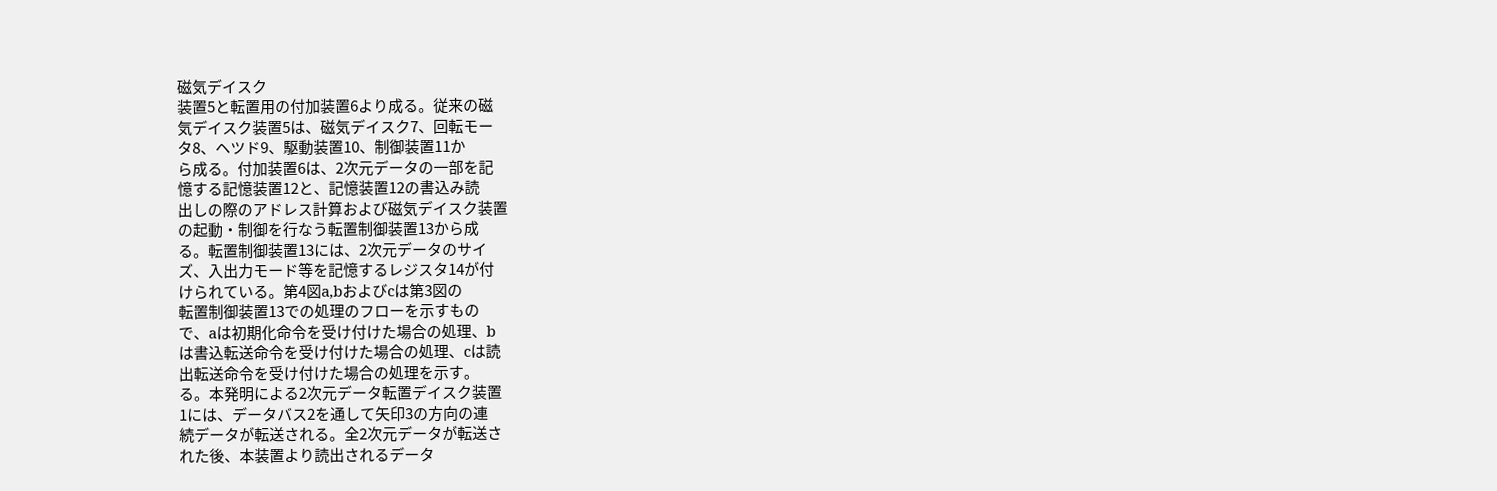磁気デイスク
装置5と転置用の付加装置6より成る。従来の磁
気デイスク装置5は、磁気デイスク7、回転モー
タ8、ヘツド9、駆動装置10、制御装置11か
ら成る。付加装置6は、2次元データの一部を記
憶する記憶装置12と、記憶装置12の書込み読
出しの際のアドレス計算および磁気デイスク装置
の起動・制御を行なう転置制御装置13から成
る。転置制御装置13には、2次元データのサイ
ズ、入出力モード等を記憶するレジスタ14が付
けられている。第4図a,bおよびcは第3図の
転置制御装置13での処理のフローを示すもの
で、aは初期化命令を受け付けた場合の処理、b
は書込転送命令を受け付けた場合の処理、cは読
出転送命令を受け付けた場合の処理を示す。
る。本発明による2次元データ転置デイスク装置
1には、データバス2を通して矢印3の方向の連
続データが転送される。全2次元データが転送さ
れた後、本装置より読出されるデータ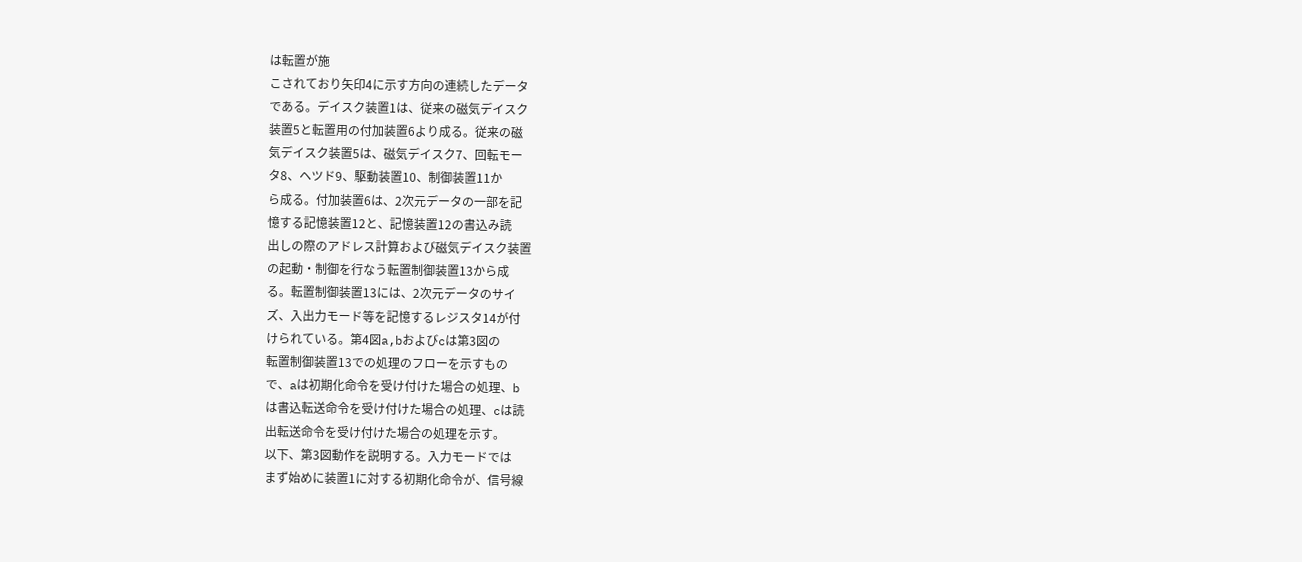は転置が施
こされており矢印4に示す方向の連続したデータ
である。デイスク装置1は、従来の磁気デイスク
装置5と転置用の付加装置6より成る。従来の磁
気デイスク装置5は、磁気デイスク7、回転モー
タ8、ヘツド9、駆動装置10、制御装置11か
ら成る。付加装置6は、2次元データの一部を記
憶する記憶装置12と、記憶装置12の書込み読
出しの際のアドレス計算および磁気デイスク装置
の起動・制御を行なう転置制御装置13から成
る。転置制御装置13には、2次元データのサイ
ズ、入出力モード等を記憶するレジスタ14が付
けられている。第4図a,bおよびcは第3図の
転置制御装置13での処理のフローを示すもの
で、aは初期化命令を受け付けた場合の処理、b
は書込転送命令を受け付けた場合の処理、cは読
出転送命令を受け付けた場合の処理を示す。
以下、第3図動作を説明する。入力モードでは
まず始めに装置1に対する初期化命令が、信号線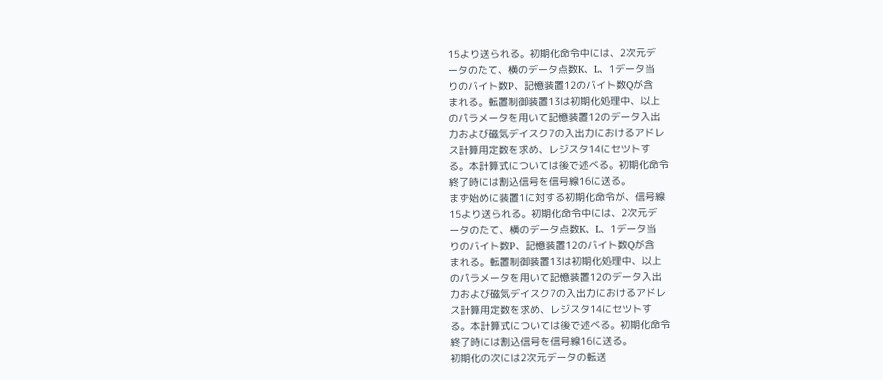15より送られる。初期化命令中には、2次元デ
ータのたて、横のデータ点数K、L、1データ当
りのバイト数P、記憶装置12のバイト数Qが含
まれる。転置制御装置13は初期化処理中、以上
のパラメータを用いて記憶装置12のデータ入出
力および磁気デイスク7の入出力におけるアドレ
ス計算用定数を求め、レジスタ14にセツトす
る。本計算式については後で述べる。初期化命令
終了時には割込信号を信号線16に送る。
まず始めに装置1に対する初期化命令が、信号線
15より送られる。初期化命令中には、2次元デ
ータのたて、横のデータ点数K、L、1データ当
りのバイト数P、記憶装置12のバイト数Qが含
まれる。転置制御装置13は初期化処理中、以上
のパラメータを用いて記憶装置12のデータ入出
力および磁気デイスク7の入出力におけるアドレ
ス計算用定数を求め、レジスタ14にセツトす
る。本計算式については後で述べる。初期化命令
終了時には割込信号を信号線16に送る。
初期化の次には2次元データの転送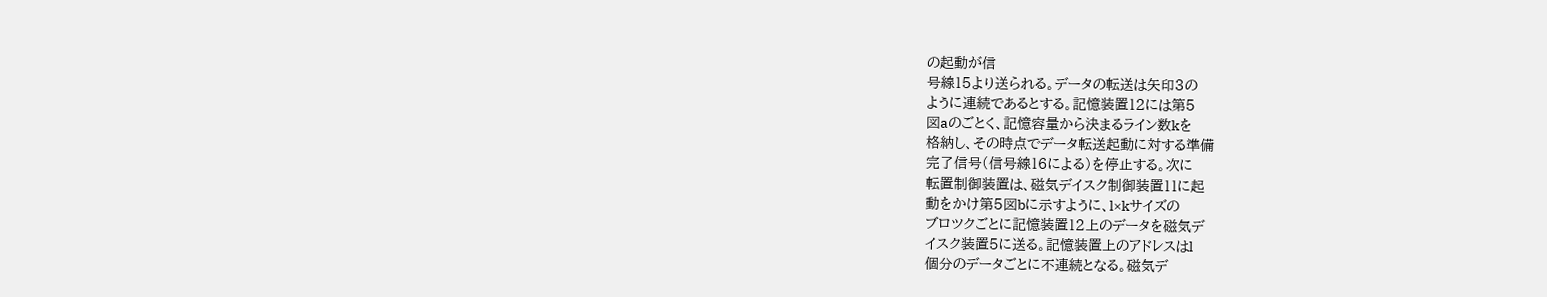の起動が信
号線15より送られる。データの転送は矢印3の
ように連続であるとする。記憶装置12には第5
図aのごとく、記憶容量から決まるライン数kを
格納し、その時点でデータ転送起動に対する準備
完了信号(信号線16による)を停止する。次に
転置制御装置は、磁気デイスク制御装置11に起
動をかけ第5図bに示すように、l×kサイズの
ブロツクごとに記憶装置12上のデータを磁気デ
イスク装置5に送る。記憶装置上のアドレスはl
個分のデータごとに不連続となる。磁気デ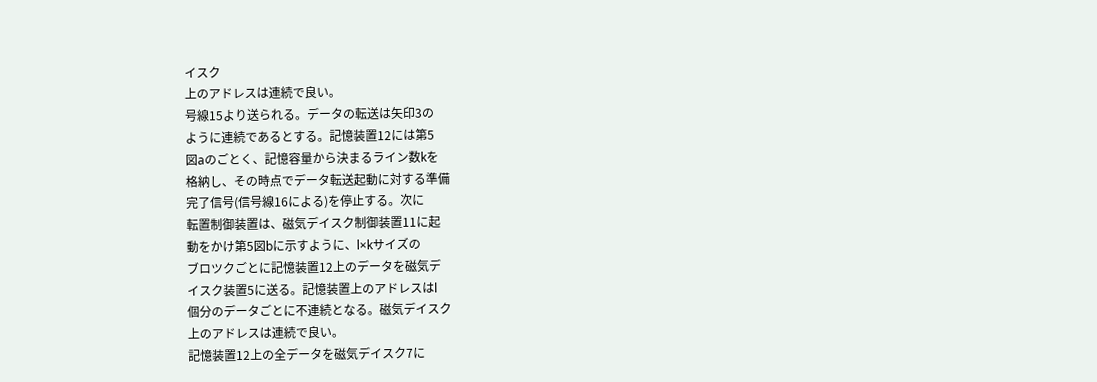イスク
上のアドレスは連続で良い。
号線15より送られる。データの転送は矢印3の
ように連続であるとする。記憶装置12には第5
図aのごとく、記憶容量から決まるライン数kを
格納し、その時点でデータ転送起動に対する準備
完了信号(信号線16による)を停止する。次に
転置制御装置は、磁気デイスク制御装置11に起
動をかけ第5図bに示すように、l×kサイズの
ブロツクごとに記憶装置12上のデータを磁気デ
イスク装置5に送る。記憶装置上のアドレスはl
個分のデータごとに不連続となる。磁気デイスク
上のアドレスは連続で良い。
記憶装置12上の全データを磁気デイスク7に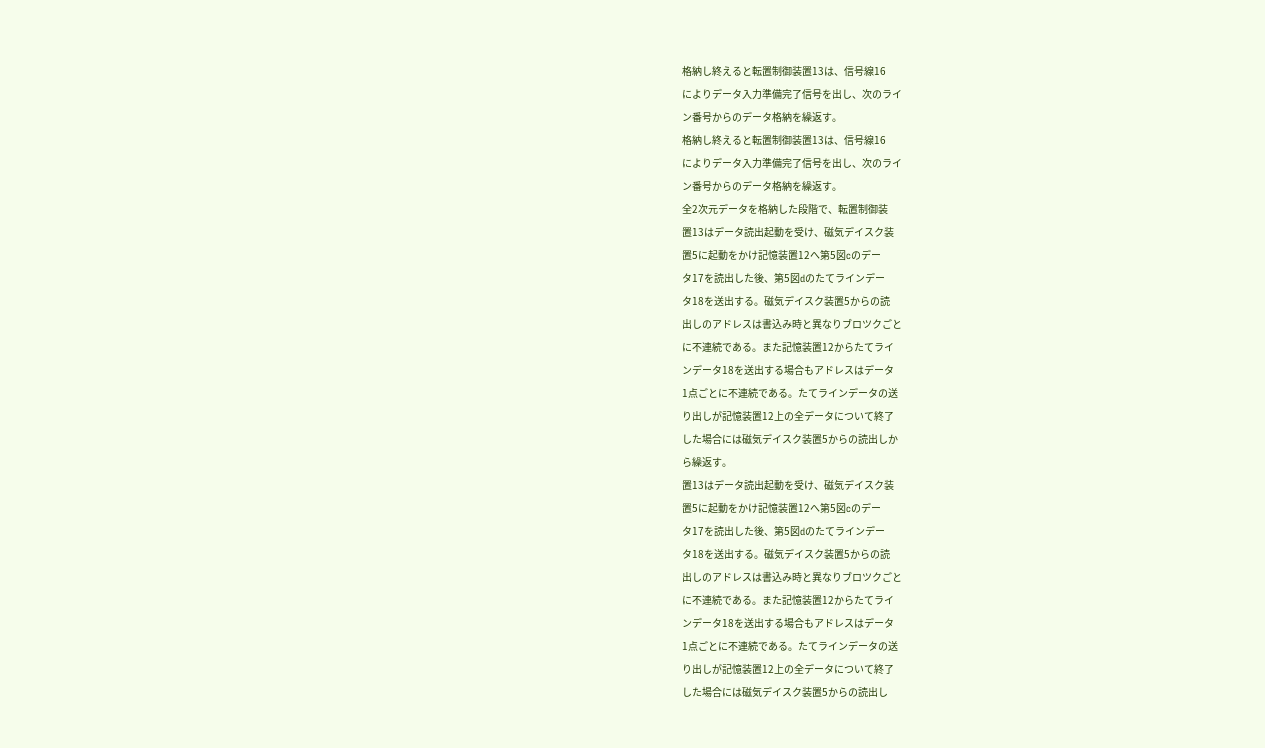格納し終えると転置制御装置13は、信号線16
によりデータ入力準備完了信号を出し、次のライ
ン番号からのデータ格納を繰返す。
格納し終えると転置制御装置13は、信号線16
によりデータ入力準備完了信号を出し、次のライ
ン番号からのデータ格納を繰返す。
全2次元データを格納した段階で、転置制御装
置13はデータ読出起動を受け、磁気デイスク装
置5に起動をかけ記憶装置12へ第5図cのデー
タ17を読出した後、第5図dのたてラインデー
タ18を送出する。磁気デイスク装置5からの読
出しのアドレスは書込み時と異なりブロツクごと
に不連続である。また記憶装置12からたてライ
ンデータ18を送出する場合もアドレスはデータ
1点ごとに不連続である。たてラインデータの送
り出しが記憶装置12上の全データについて終了
した場合には磁気デイスク装置5からの読出しか
ら繰返す。
置13はデータ読出起動を受け、磁気デイスク装
置5に起動をかけ記憶装置12へ第5図cのデー
タ17を読出した後、第5図dのたてラインデー
タ18を送出する。磁気デイスク装置5からの読
出しのアドレスは書込み時と異なりブロツクごと
に不連続である。また記憶装置12からたてライ
ンデータ18を送出する場合もアドレスはデータ
1点ごとに不連続である。たてラインデータの送
り出しが記憶装置12上の全データについて終了
した場合には磁気デイスク装置5からの読出し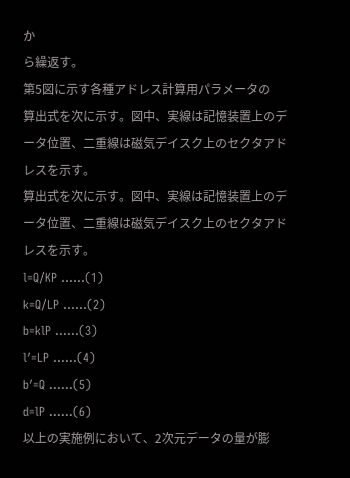か
ら繰返す。
第5図に示す各種アドレス計算用パラメータの
算出式を次に示す。図中、実線は記憶装置上のデ
ータ位置、二重線は磁気デイスク上のセクタアド
レスを示す。
算出式を次に示す。図中、実線は記憶装置上のデ
ータ位置、二重線は磁気デイスク上のセクタアド
レスを示す。
l=Q/KP ……(1)
k=Q/LP ……(2)
b=klP ……(3)
l′=LP ……(4)
b′=Q ……(5)
d=lP ……(6)
以上の実施例において、2次元データの量が膨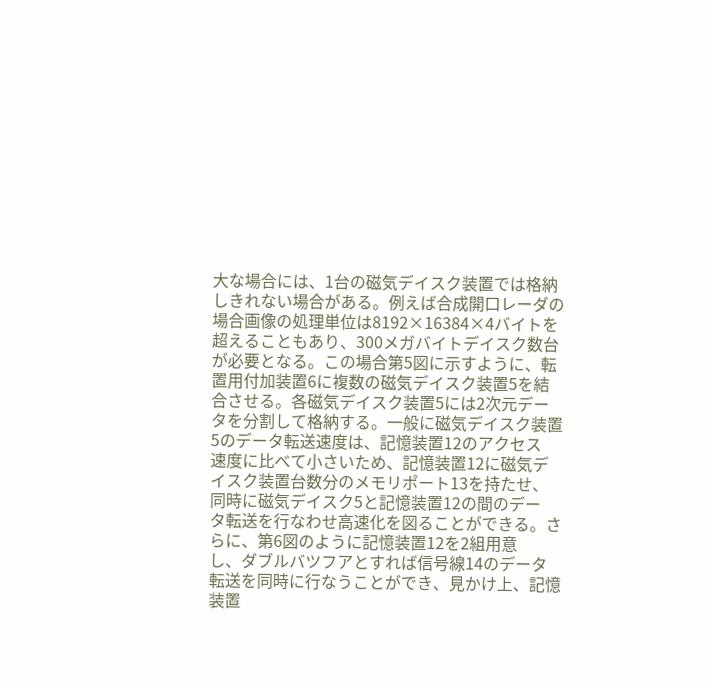大な場合には、1台の磁気デイスク装置では格納
しきれない場合がある。例えば合成開口レーダの
場合画像の処理単位は8192×16384×4バイトを
超えることもあり、300メガバイトデイスク数台
が必要となる。この場合第5図に示すように、転
置用付加装置6に複数の磁気デイスク装置5を結
合させる。各磁気デイスク装置5には2次元デー
タを分割して格納する。一般に磁気デイスク装置
5のデータ転送速度は、記憶装置12のアクセス
速度に比べて小さいため、記憶装置12に磁気デ
イスク装置台数分のメモリポート13を持たせ、
同時に磁気デイスク5と記憶装置12の間のデー
タ転送を行なわせ高速化を図ることができる。さ
らに、第6図のように記憶装置12を2組用意
し、ダブルバツフアとすれば信号線14のデータ
転送を同時に行なうことができ、見かけ上、記憶
装置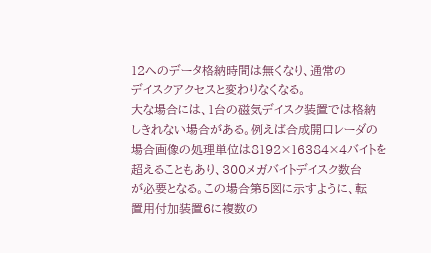12へのデータ格納時間は無くなり、通常の
デイスクアクセスと変わりなくなる。
大な場合には、1台の磁気デイスク装置では格納
しきれない場合がある。例えば合成開口レーダの
場合画像の処理単位は8192×16384×4バイトを
超えることもあり、300メガバイトデイスク数台
が必要となる。この場合第5図に示すように、転
置用付加装置6に複数の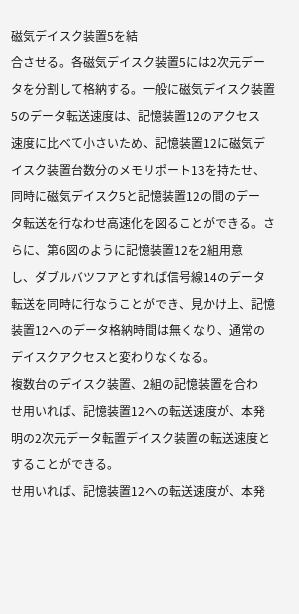磁気デイスク装置5を結
合させる。各磁気デイスク装置5には2次元デー
タを分割して格納する。一般に磁気デイスク装置
5のデータ転送速度は、記憶装置12のアクセス
速度に比べて小さいため、記憶装置12に磁気デ
イスク装置台数分のメモリポート13を持たせ、
同時に磁気デイスク5と記憶装置12の間のデー
タ転送を行なわせ高速化を図ることができる。さ
らに、第6図のように記憶装置12を2組用意
し、ダブルバツフアとすれば信号線14のデータ
転送を同時に行なうことができ、見かけ上、記憶
装置12へのデータ格納時間は無くなり、通常の
デイスクアクセスと変わりなくなる。
複数台のデイスク装置、2組の記憶装置を合わ
せ用いれば、記憶装置12への転送速度が、本発
明の2次元データ転置デイスク装置の転送速度と
することができる。
せ用いれば、記憶装置12への転送速度が、本発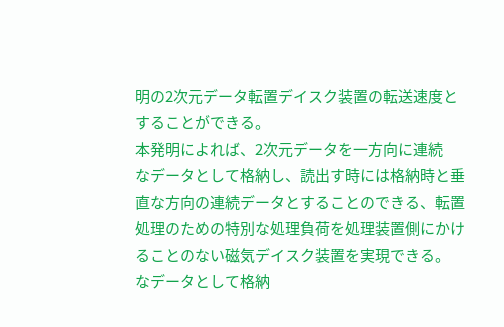明の2次元データ転置デイスク装置の転送速度と
することができる。
本発明によれば、2次元データを一方向に連続
なデータとして格納し、読出す時には格納時と垂
直な方向の連続データとすることのできる、転置
処理のための特別な処理負荷を処理装置側にかけ
ることのない磁気デイスク装置を実現できる。
なデータとして格納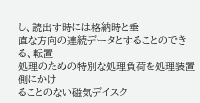し、読出す時には格納時と垂
直な方向の連続データとすることのできる、転置
処理のための特別な処理負荷を処理装置側にかけ
ることのない磁気デイスク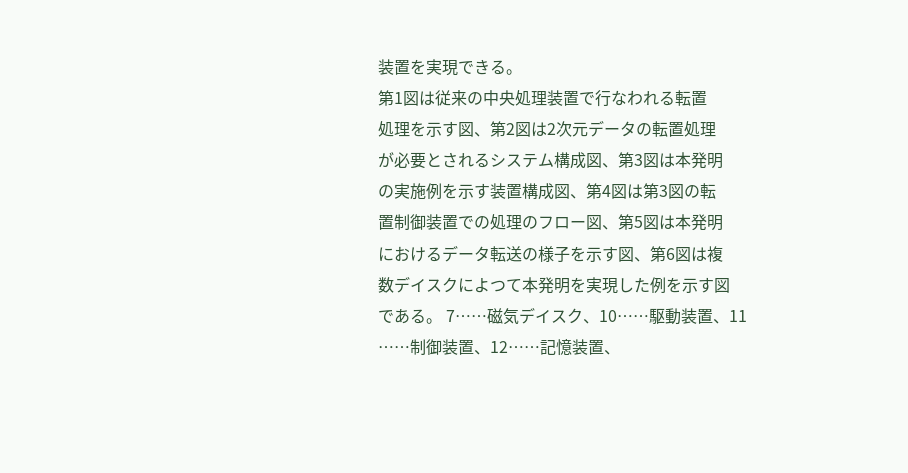装置を実現できる。
第1図は従来の中央処理装置で行なわれる転置
処理を示す図、第2図は2次元データの転置処理
が必要とされるシステム構成図、第3図は本発明
の実施例を示す装置構成図、第4図は第3図の転
置制御装置での処理のフロー図、第5図は本発明
におけるデータ転送の様子を示す図、第6図は複
数デイスクによつて本発明を実現した例を示す図
である。 7……磁気デイスク、10……駆動装置、11
……制御装置、12……記憶装置、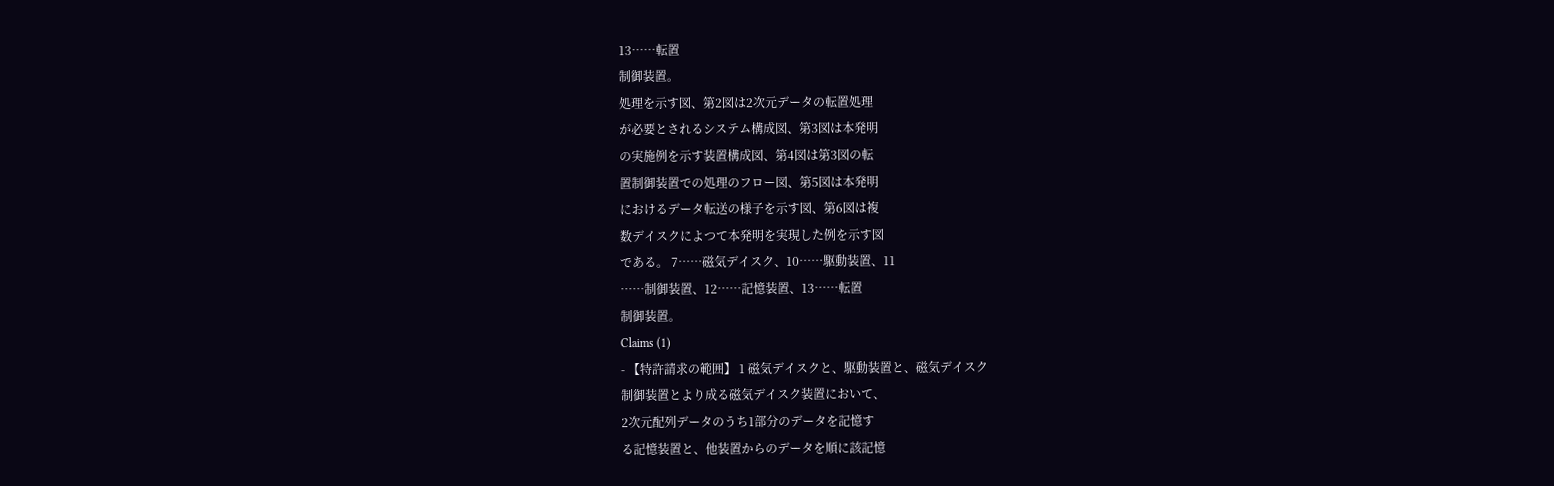13……転置
制御装置。
処理を示す図、第2図は2次元データの転置処理
が必要とされるシステム構成図、第3図は本発明
の実施例を示す装置構成図、第4図は第3図の転
置制御装置での処理のフロー図、第5図は本発明
におけるデータ転送の様子を示す図、第6図は複
数デイスクによつて本発明を実現した例を示す図
である。 7……磁気デイスク、10……駆動装置、11
……制御装置、12……記憶装置、13……転置
制御装置。
Claims (1)
- 【特許請求の範囲】 1 磁気デイスクと、駆動装置と、磁気デイスク
制御装置とより成る磁気デイスク装置において、
2次元配列データのうち1部分のデータを記憶す
る記憶装置と、他装置からのデータを順に該記憶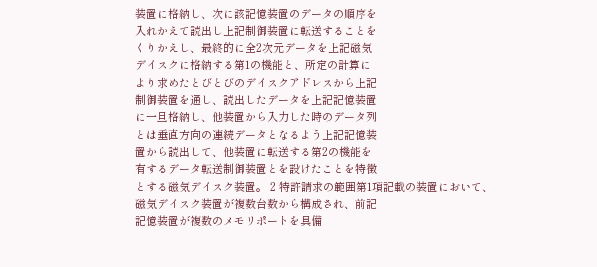装置に格納し、次に該記憶装置のデータの順序を
入れかえて読出し上記制御装置に転送することを
くりかえし、最終的に全2次元データを上記磁気
デイスクに格納する第1の機能と、所定の計算に
より求めたとびとびのデイスクアドレスから上記
制御装置を通し、読出したデータを上記記憶装置
に一旦格納し、他装置から入力した時のデータ列
とは垂直方向の連続データとなるよう上記記憶装
置から読出して、他装置に転送する第2の機能を
有するデータ転送制御装置とを設けたことを特徴
とする磁気デイスク装置。 2 特許請求の範囲第1項記載の装置において、
磁気デイスク装置が複数台数から構成され、前記
記憶装置が複数のメモリポートを具備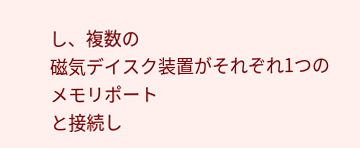し、複数の
磁気デイスク装置がそれぞれ1つのメモリポート
と接続し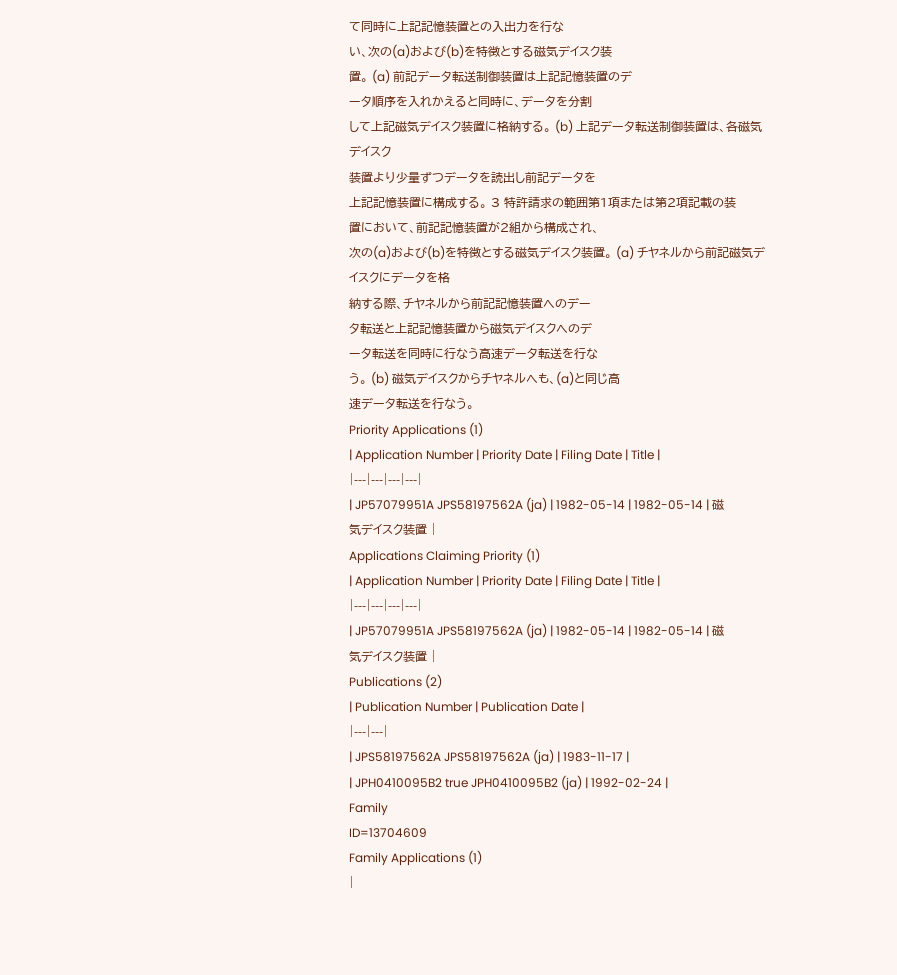て同時に上記記憶装置との入出力を行な
い、次の(a)および(b)を特徴とする磁気デイスク装
置。 (a) 前記データ転送制御装置は上記記憶装置のデ
ータ順序を入れかえると同時に、データを分割
して上記磁気デイスク装置に格納する。 (b) 上記データ転送制御装置は、各磁気デイスク
装置より少量ずつデータを読出し前記データを
上記記憶装置に構成する。 3 特許請求の範囲第1項または第2項記載の装
置において、前記記憶装置が2組から構成され、
次の(a)および(b)を特徴とする磁気デイスク装置。 (a) チヤネルから前記磁気デイスクにデータを格
納する際、チヤネルから前記記憶装置へのデー
タ転送と上記記憶装置から磁気デイスクへのデ
ータ転送を同時に行なう高速データ転送を行な
う。 (b) 磁気デイスクからチヤネルへも、(a)と同じ高
速データ転送を行なう。
Priority Applications (1)
| Application Number | Priority Date | Filing Date | Title |
|---|---|---|---|
| JP57079951A JPS58197562A (ja) | 1982-05-14 | 1982-05-14 | 磁気デイスク装置 |
Applications Claiming Priority (1)
| Application Number | Priority Date | Filing Date | Title |
|---|---|---|---|
| JP57079951A JPS58197562A (ja) | 1982-05-14 | 1982-05-14 | 磁気デイスク装置 |
Publications (2)
| Publication Number | Publication Date |
|---|---|
| JPS58197562A JPS58197562A (ja) | 1983-11-17 |
| JPH0410095B2 true JPH0410095B2 (ja) | 1992-02-24 |
Family
ID=13704609
Family Applications (1)
|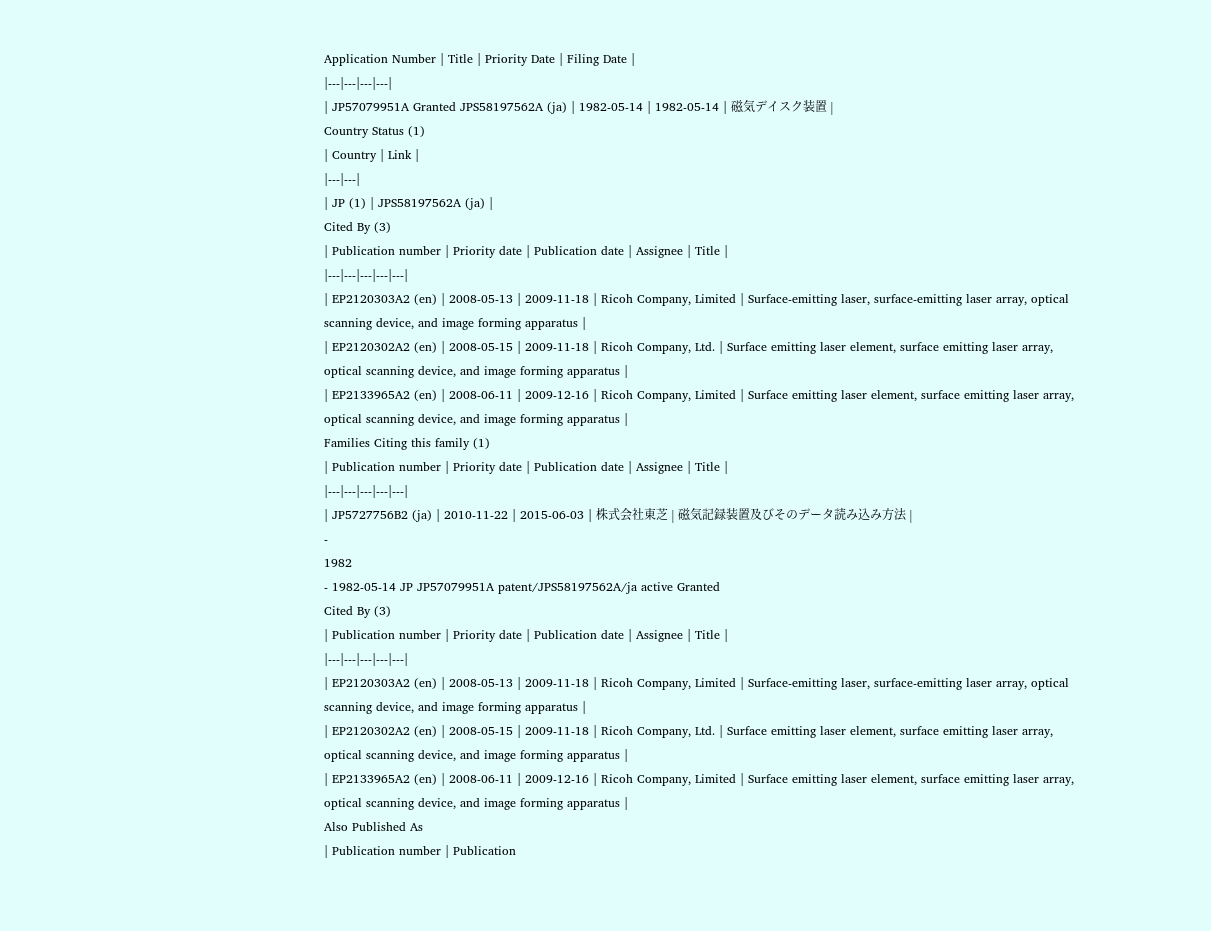Application Number | Title | Priority Date | Filing Date |
|---|---|---|---|
| JP57079951A Granted JPS58197562A (ja) | 1982-05-14 | 1982-05-14 | 磁気デイスク装置 |
Country Status (1)
| Country | Link |
|---|---|
| JP (1) | JPS58197562A (ja) |
Cited By (3)
| Publication number | Priority date | Publication date | Assignee | Title |
|---|---|---|---|---|
| EP2120303A2 (en) | 2008-05-13 | 2009-11-18 | Ricoh Company, Limited | Surface-emitting laser, surface-emitting laser array, optical scanning device, and image forming apparatus |
| EP2120302A2 (en) | 2008-05-15 | 2009-11-18 | Ricoh Company, Ltd. | Surface emitting laser element, surface emitting laser array, optical scanning device, and image forming apparatus |
| EP2133965A2 (en) | 2008-06-11 | 2009-12-16 | Ricoh Company, Limited | Surface emitting laser element, surface emitting laser array, optical scanning device, and image forming apparatus |
Families Citing this family (1)
| Publication number | Priority date | Publication date | Assignee | Title |
|---|---|---|---|---|
| JP5727756B2 (ja) | 2010-11-22 | 2015-06-03 | 株式会社東芝 | 磁気記録装置及びそのデータ読み込み方法 |
-
1982
- 1982-05-14 JP JP57079951A patent/JPS58197562A/ja active Granted
Cited By (3)
| Publication number | Priority date | Publication date | Assignee | Title |
|---|---|---|---|---|
| EP2120303A2 (en) | 2008-05-13 | 2009-11-18 | Ricoh Company, Limited | Surface-emitting laser, surface-emitting laser array, optical scanning device, and image forming apparatus |
| EP2120302A2 (en) | 2008-05-15 | 2009-11-18 | Ricoh Company, Ltd. | Surface emitting laser element, surface emitting laser array, optical scanning device, and image forming apparatus |
| EP2133965A2 (en) | 2008-06-11 | 2009-12-16 | Ricoh Company, Limited | Surface emitting laser element, surface emitting laser array, optical scanning device, and image forming apparatus |
Also Published As
| Publication number | Publication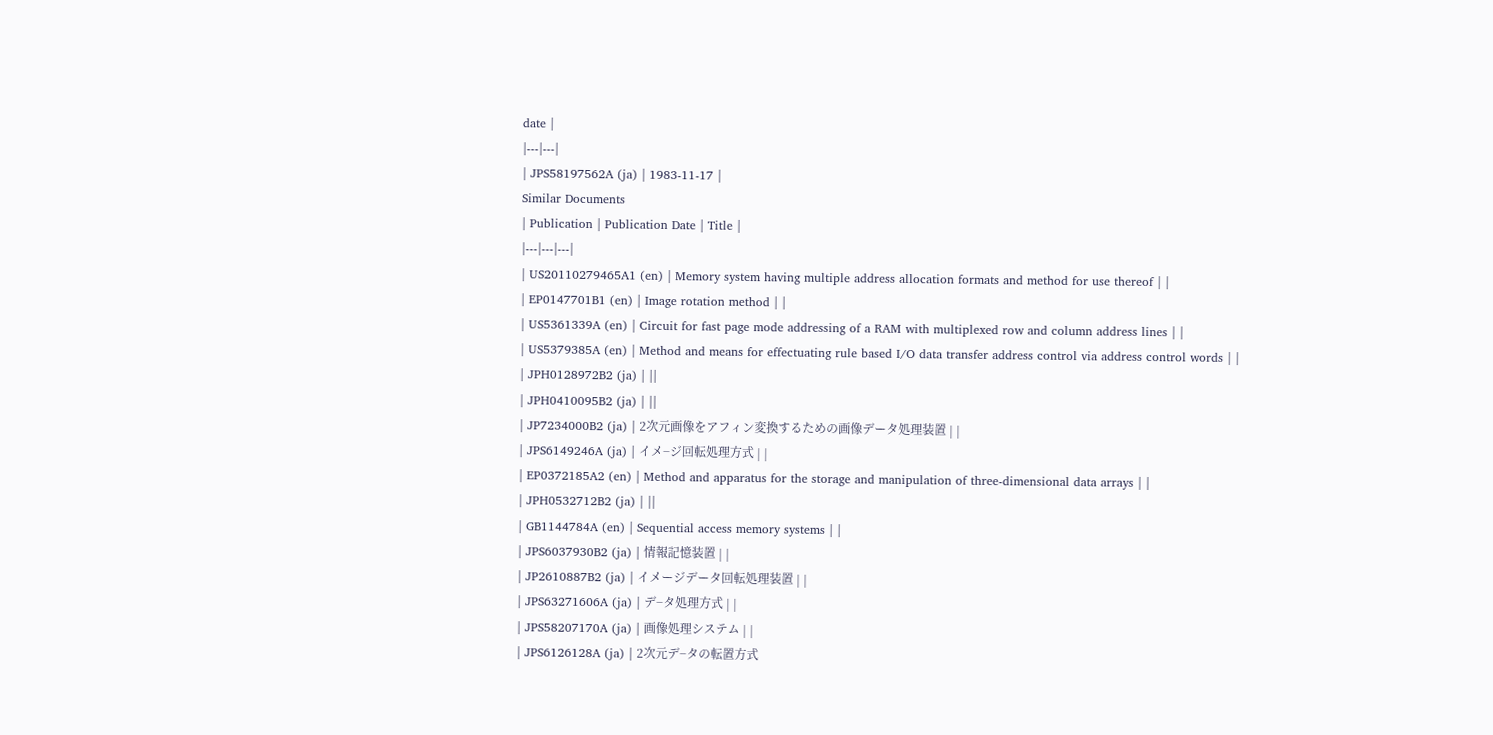date |
|---|---|
| JPS58197562A (ja) | 1983-11-17 |
Similar Documents
| Publication | Publication Date | Title |
|---|---|---|
| US20110279465A1 (en) | Memory system having multiple address allocation formats and method for use thereof | |
| EP0147701B1 (en) | Image rotation method | |
| US5361339A (en) | Circuit for fast page mode addressing of a RAM with multiplexed row and column address lines | |
| US5379385A (en) | Method and means for effectuating rule based I/O data transfer address control via address control words | |
| JPH0128972B2 (ja) | ||
| JPH0410095B2 (ja) | ||
| JP7234000B2 (ja) | 2次元画像をアフィン変換するための画像データ処理装置 | |
| JPS6149246A (ja) | イメ−ジ回転処理方式 | |
| EP0372185A2 (en) | Method and apparatus for the storage and manipulation of three-dimensional data arrays | |
| JPH0532712B2 (ja) | ||
| GB1144784A (en) | Sequential access memory systems | |
| JPS6037930B2 (ja) | 情報記憶装置 | |
| JP2610887B2 (ja) | イメージデータ回転処理装置 | |
| JPS63271606A (ja) | デ−タ処理方式 | |
| JPS58207170A (ja) | 画像処理システム | |
| JPS6126128A (ja) | 2次元デ−タの転置方式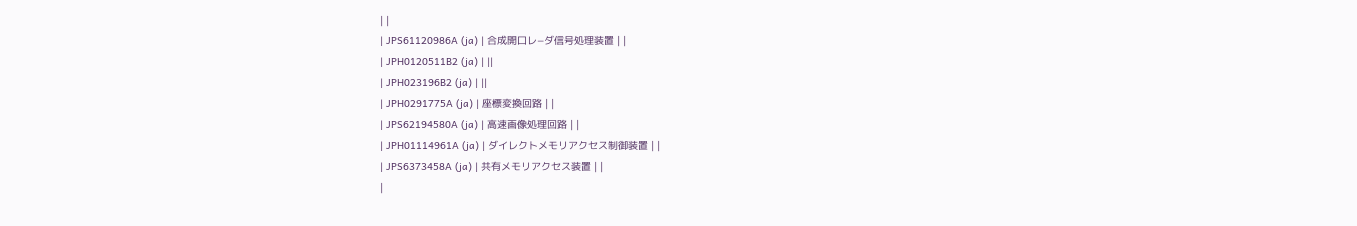| |
| JPS61120986A (ja) | 合成開口レ−ダ信号処理装置 | |
| JPH0120511B2 (ja) | ||
| JPH023196B2 (ja) | ||
| JPH0291775A (ja) | 座標変換回路 | |
| JPS62194580A (ja) | 高速画像処理回路 | |
| JPH01114961A (ja) | ダイレクトメモリアクセス制御装置 | |
| JPS6373458A (ja) | 共有メモリアクセス装置 | |
|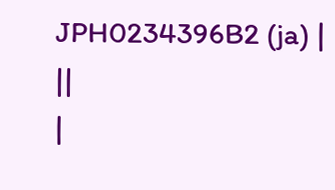JPH0234396B2 (ja) | ||
|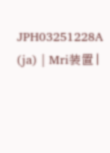JPH03251228A (ja) | Mri装置 |